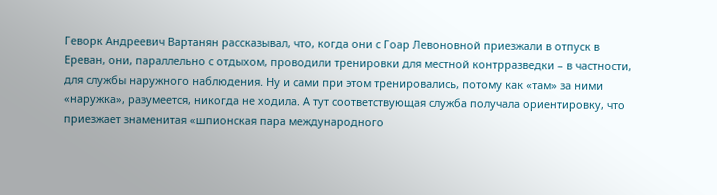Геворк Андреевич Вартанян рассказывал, что, когда они с Гоар Левоновной приезжали в отпуск в Ереван, они, параллельно с отдыхом, проводили тренировки для местной контрразведки – в частности, для службы наружного наблюдения. Ну и сами при этом тренировались, потому как «там» за ними «наружка», разумеется, никогда не ходила. А тут соответствующая служба получала ориентировку, что приезжает знаменитая «шпионская пара международного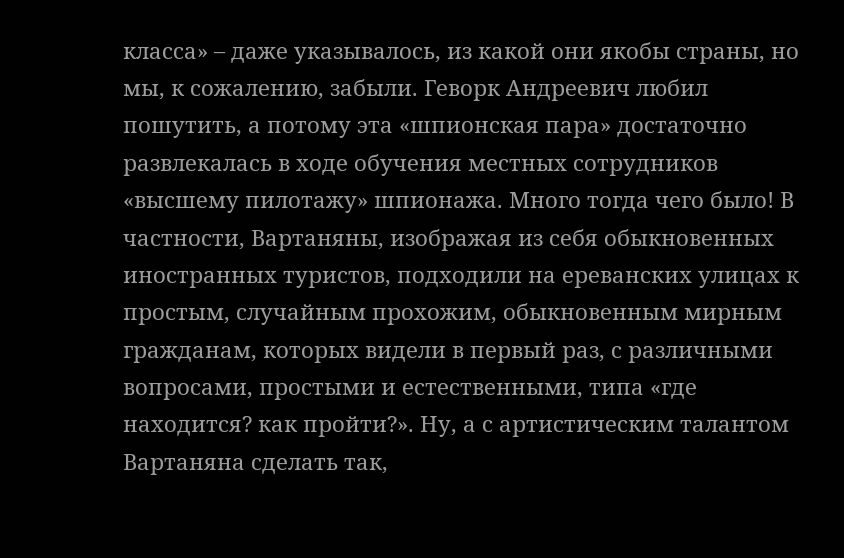класса» – даже указывалось, из какой они якобы страны, но мы, к сожалению, забыли. Геворк Андреевич любил пошутить, а потому эта «шпионская пара» достаточно развлекалась в ходе обучения местных сотрудников «высшему пилотажу» шпионажа. Много тогда чего было! В частности, Вартаняны, изображая из себя обыкновенных иностранных туристов, подходили на ереванских улицах к простым, случайным прохожим, обыкновенным мирным гражданам, которых видели в первый раз, с различными вопросами, простыми и естественными, типа «где находится? как пройти?». Ну, а с артистическим талантом Вартаняна сделать так,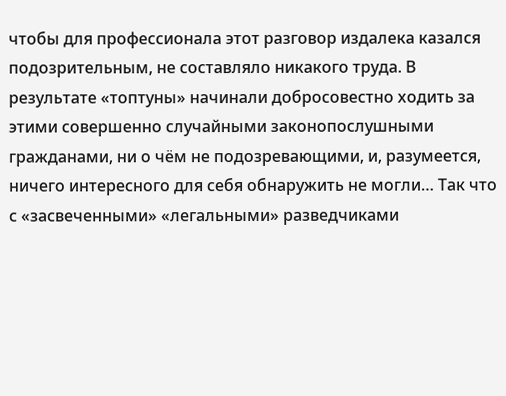чтобы для профессионала этот разговор издалека казался подозрительным, не составляло никакого труда. В результате «топтуны» начинали добросовестно ходить за этими совершенно случайными законопослушными гражданами, ни о чём не подозревающими, и, разумеется, ничего интересного для себя обнаружить не могли… Так что с «засвеченными» «легальными» разведчиками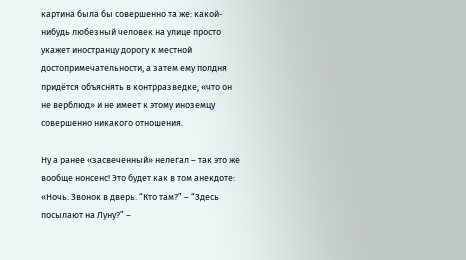картина была бы совершенно та же: какой-нибудь любезный человек на улице просто укажет иностранцу дорогу к местной достопримечательности, а затем ему полдня придётся объяснять в контрразведке, «что он не верблюд» и не имеет к этому иноземцу совершенно никакого отношения.

Ну а ранее «засвеченный» нелегал – так это же вообще нонсенс! Это будет как в том анекдоте: «Ночь. Звонок в дверь. “Кто там?” – “Здесь посылают на Луну?” –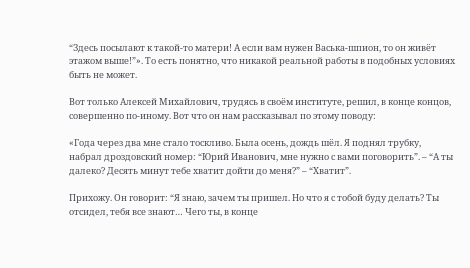“Здесь посылают к такой-то матери! А если вам нужен Васька-шпион, то он живёт этажом выше!”». То есть понятно, что никакой реальной работы в подобных условиях быть не может.

Вот только Алексей Михайлович, трудясь в своём институте, решил, в конце концов, совершенно по-иному. Вот что он нам рассказывал по этому поводу:

«Года через два мне стало тоскливо. Была осень, дождь шёл. Я поднял трубку, набрал дроздовский номер: “Юрий Иванович, мне нужно с вами поговорить”. – “А ты далеко? Десять минут тебе хватит дойти до меня?” – “Хватит”.

Прихожу. Он говорит: “Я знаю, зачем ты пришел. Но что я с тобой буду делать? Ты отсидел, тебя все знают… Чего ты, в конце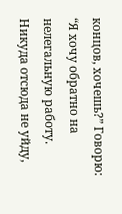концов, хочешь?” Говорю: “Я хочу обратно на нелегальную работу. Никуда отсюда не уйду,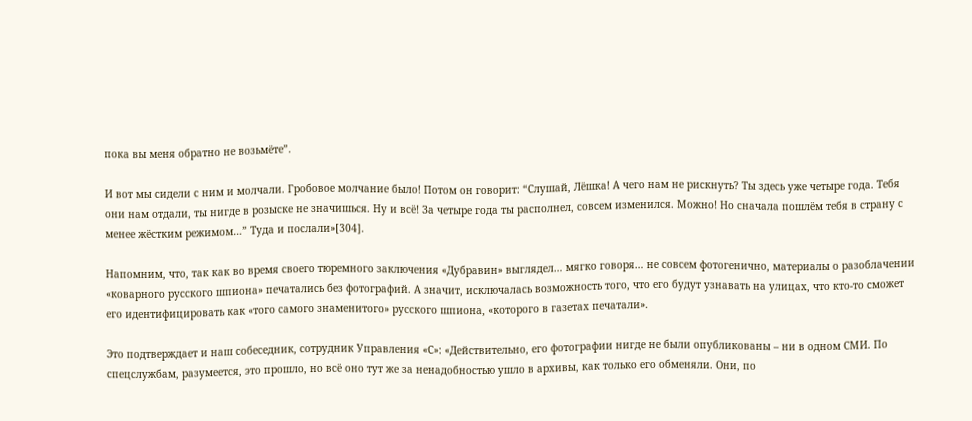пока вы меня обратно не возьмёте”.

И вот мы сидели с ним и молчали. Гробовое молчание было! Потом он говорит: “Слушай, Лёшка! А чего нам не рискнуть? Ты здесь уже четыре года. Тебя они нам отдали, ты нигде в розыске не значишься. Ну и всё! За четыре года ты располнел, совсем изменился. Можно! Но сначала пошлём тебя в страну с менее жёстким режимом…” Туда и послали»[304].

Напомним, что, так как во время своего тюремного заключения «Дубравин» выглядел… мягко говоря… не совсем фотогенично, материалы о разоблачении «коварного русского шпиона» печатались без фотографий. А значит, исключалась возможность того, что его будут узнавать на улицах, что кто-то сможет его идентифицировать как «того самого знаменитого» русского шпиона, «которого в газетах печатали».

Это подтверждает и наш собеседник, сотрудник Управления «С»: «Действительно, его фотографии нигде не были опубликованы – ни в одном СМИ. По спецслужбам, разумеется, это прошло, но всё оно тут же за ненадобностью ушло в архивы, как только его обменяли. Они, по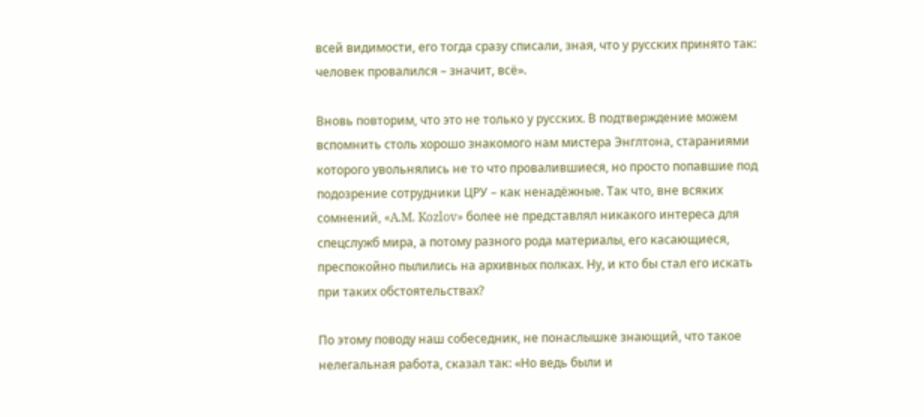всей видимости, его тогда сразу списали, зная, что у русских принято так: человек провалился – значит, всё».

Вновь повторим, что это не только у русских. В подтверждение можем вспомнить столь хорошо знакомого нам мистера Энглтона, стараниями которого увольнялись не то что провалившиеся, но просто попавшие под подозрение сотрудники ЦРУ – как ненадёжные. Так что, вне всяких сомнений, «A.M. Kozlov» более не представлял никакого интереса для спецслужб мира, а потому разного рода материалы, его касающиеся, преспокойно пылились на архивных полках. Ну, и кто бы стал его искать при таких обстоятельствах?

По этому поводу наш собеседник, не понаслышке знающий, что такое нелегальная работа, сказал так: «Но ведь были и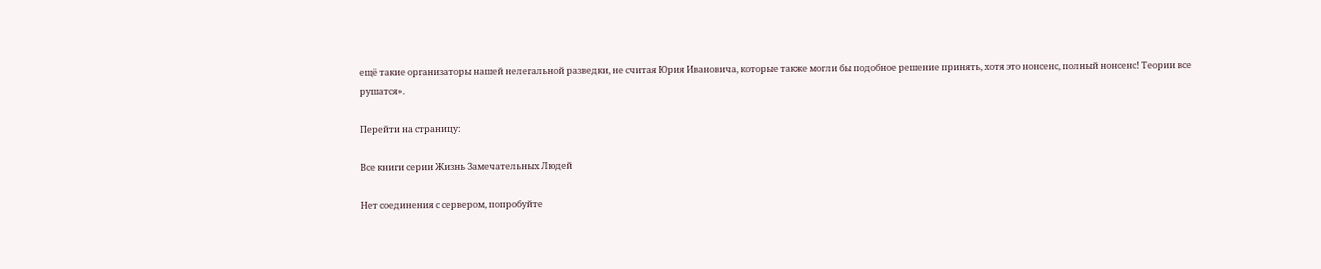ещё такие организаторы нашей нелегальной разведки, не считая Юрия Ивановича, которые также могли бы подобное решение принять, хотя это нонсенс, полный нонсенс! Теории все рушатся».

Перейти на страницу:

Все книги серии Жизнь Замечательных Людей

Нет соединения с сервером, попробуйте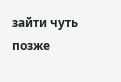зайти чуть позже